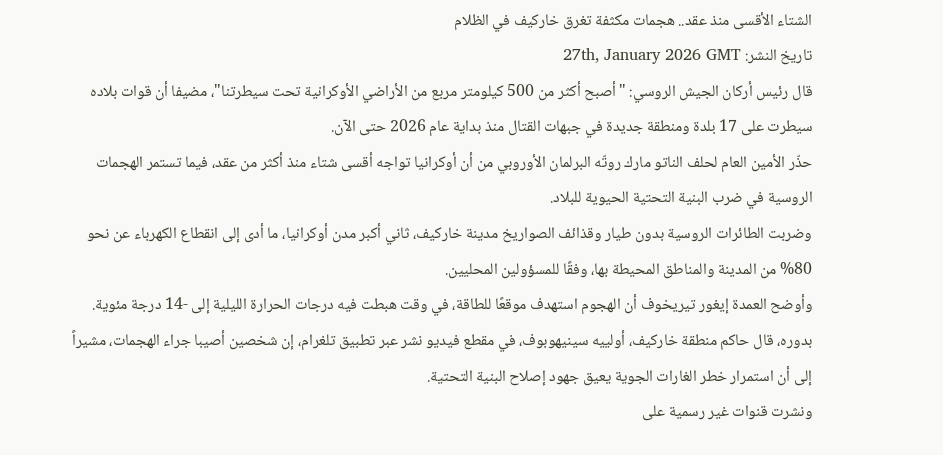الشتاء الأقسى منذ عقد.. هجمات مكثفة تغرق خاركيف في الظلام
تاريخ النشر: 27th, January 2026 GMT
قال رئيس أركان الجيش الروسي: "أصبح أكثر من 500 كيلومتر مربع من الأراضي الأوكرانية تحت سيطرتنا"، مضيفا أن قوات بلاده سيطرت على 17 بلدة ومنطقة جديدة في جبهات القتال منذ بداية عام 2026 حتى الآن.
حذّر الأمين العام لحلف الناتو مارك روتّه البرلمان الأوروبي من أن أوكرانيا تواجه أقسى شتاء منذ أكثر من عقد، فيما تستمر الهجمات الروسية في ضرب البنية التحتية الحيوية للبلاد.
وضربت الطائرات الروسية بدون طيار وقذائف الصواريخ مدينة خاركيف، ثاني أكبر مدن أوكرانيا، ما أدى إلى انقطاع الكهرباء عن نحو 80% من المدينة والمناطق المحيطة بها، وفقًا للمسؤولين المحليين.
وأوضح العمدة إيغور تيريخوف أن الهجوم استهدف موقعًا للطاقة، في وقت هبطت فيه درجات الحرارة الليلية إلى -14 درجة مئوية.
بدوره، قال حاكم منطقة خاركيف، أولييه سينيهوبوف، في مقطع فيديو نشر عبر تطبيق تلغرام، إن شخصين أصيبا جراء الهجمات، مشيراً إلى أن استمرار خطر الغارات الجوية يعيق جهود إصلاح البنية التحتية.
ونشرت قنوات غير رسمية على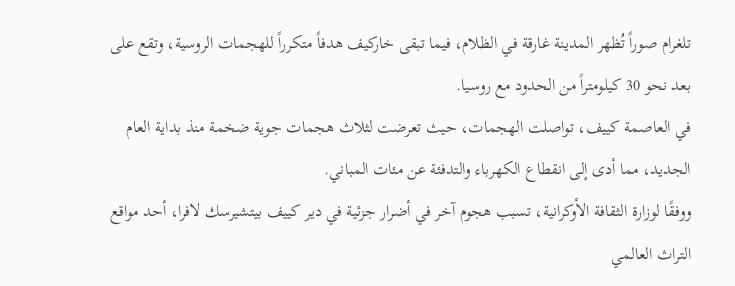تلغرام صوراً تُظهر المدينة غارقة في الظلام، فيما تبقى خاركيف هدفاً متكرراً للهجمات الروسية، وتقع على بعد نحو 30 كيلومتراً من الحدود مع روسيا.
في العاصمة كييف، تواصلت الهجمات، حيث تعرضت لثلاث هجمات جوية ضخمة منذ بداية العام الجديد، مما أدى إلى انقطاع الكهرباء والتدفئة عن مئات المباني.
ووفقًا لوزارة الثقافة الأوكرانية، تسبب هجوم آخر في أضرار جزئية في دير كييف بيتشيرسك لافرا، أحد مواقع التراث العالمي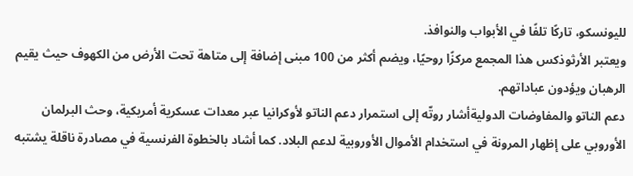لليونسكو، تاركًا تلفًا في الأبواب والنوافذ.
ويعتبر الأرثوذكس هذا المجمع مركزًا روحيًا، ويضم أكثر من 100 مبنى إضافة إلى متاهة تحت الأرض من الكهوف حيث يقيم الرهبان ويؤدون عباداتهم.
دعم الناتو والمفاوضات الدوليةأشار روتّه إلى استمرار دعم الناتو لأوكرانيا عبر معدات عسكرية أمريكية، وحث البرلمان الأوروبي على إظهار المرونة في استخدام الأموال الأوروبية لدعم البلاد. كما أشاد بالخطوة الفرنسية في مصادرة ناقلة يشتبه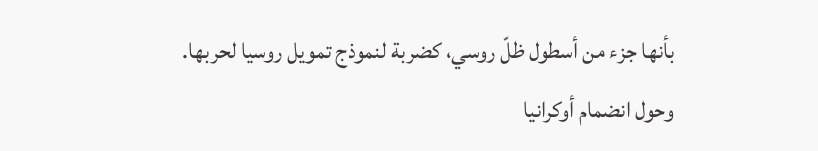بأنها جزء من أسطول ظلّ روسي، كضربة لنموذج تمويل روسيا لحربها.
وحول انضمام أوكرانيا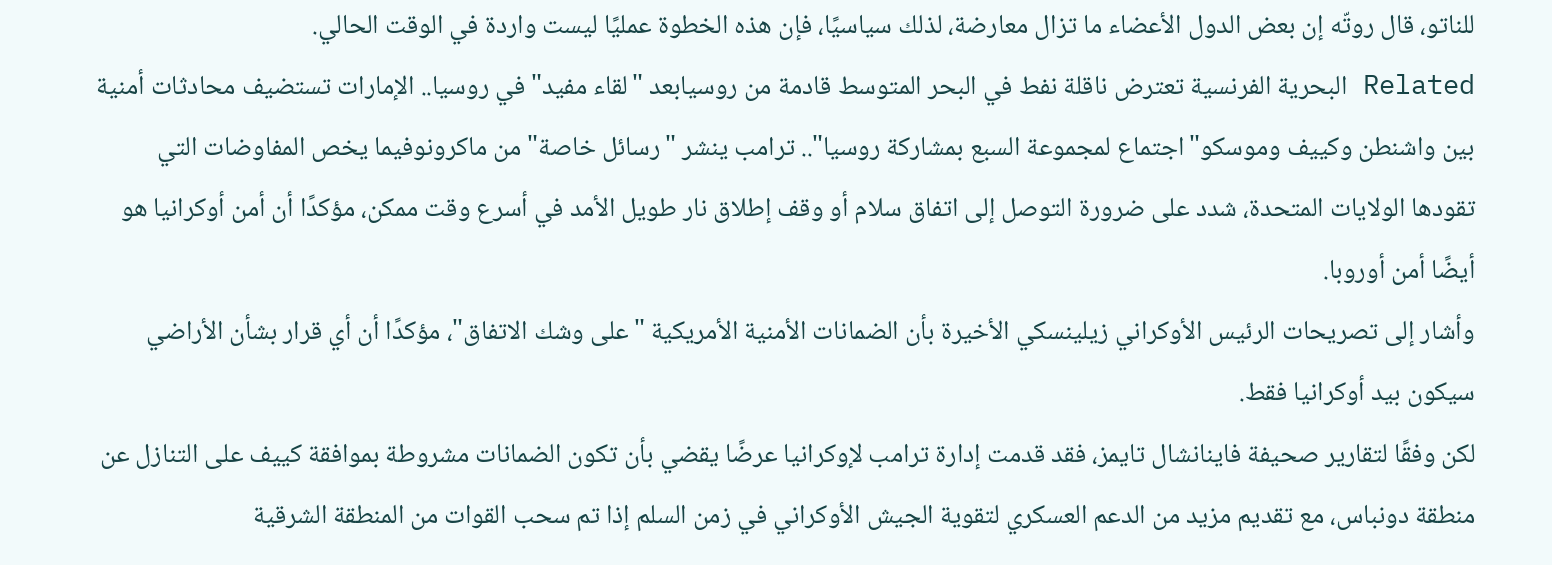للناتو، قال روتّه إن بعض الدول الأعضاء ما تزال معارضة، لذلك سياسيًا، فإن هذه الخطوة عمليًا ليست واردة في الوقت الحالي.
Related البحرية الفرنسية تعترض ناقلة نفط في البحر المتوسط قادمة من روسيابعد "لقاء مفيد" في روسيا.. الإمارات تستضيف محادثات أمنية بين واشنطن وكييف وموسكو"اجتماع لمجموعة السبع بمشاركة روسيا".. ترامب ينشر "رسائل خاصة" من ماكرونوفيما يخص المفاوضات التي تقودها الولايات المتحدة، شدد على ضرورة التوصل إلى اتفاق سلام أو وقف إطلاق نار طويل الأمد في أسرع وقت ممكن، مؤكدًا أن أمن أوكرانيا هو أيضًا أمن أوروبا.
وأشار إلى تصريحات الرئيس الأوكراني زيلينسكي الأخيرة بأن الضمانات الأمنية الأمريكية "على وشك الاتفاق"، مؤكدًا أن أي قرار بشأن الأراضي سيكون بيد أوكرانيا فقط.
لكن وفقًا لتقارير صحيفة فاينانشال تايمز، فقد قدمت إدارة ترامب لإوكرانيا عرضًا يقضي بأن تكون الضمانات مشروطة بموافقة كييف على التنازل عن منطقة دونباس، مع تقديم مزيد من الدعم العسكري لتقوية الجيش الأوكراني في زمن السلم إذا تم سحب القوات من المنطقة الشرقية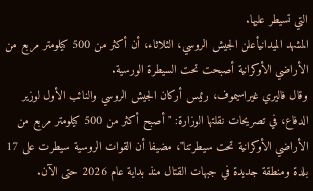التي تسيطر عليها.
المشهد الميدانيأعلن الجيش الروسي، الثلاثاء، أن أكثر من 500 كيلومتر مربع من الأراضي الأوكرانية أصبحت تحت السيطرة الورسية.
وقال فاليري غيراسيموف، رئيس أركان الجيش الروسي والنائب الأول لوزير الدفاع، في تصريحات نقلتها الوزارة: "أصبح أكثر من 500 كيلومتر مربع من الأراضي الأوكرانية تحت سيطرتنا"، مضيفا أن القوات الروسية سيطرت على 17 بلدة ومنطقة جديدة في جبهات القتال منذ بداية عام 2026 حتى الآن.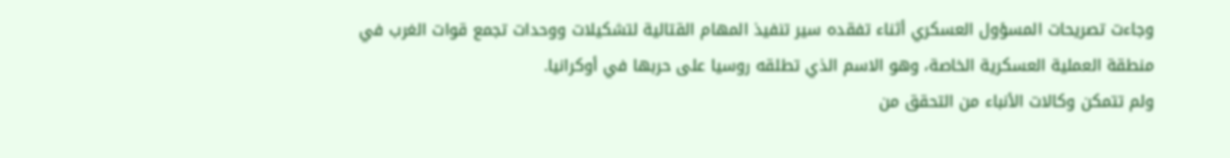وجاءت تصريحات المسؤول العسكري أثناء تفقده سير تنفيذ المهام القتالية لتشكيلات ووحدات تجمع قوات الغرب في منطقة العملية العسكرية الخاصة، وهو الاسم الذي تطلقه روسيا على حربها في أوكرانيا.
ولم تتمكن وكالات الأنباء من التحقق من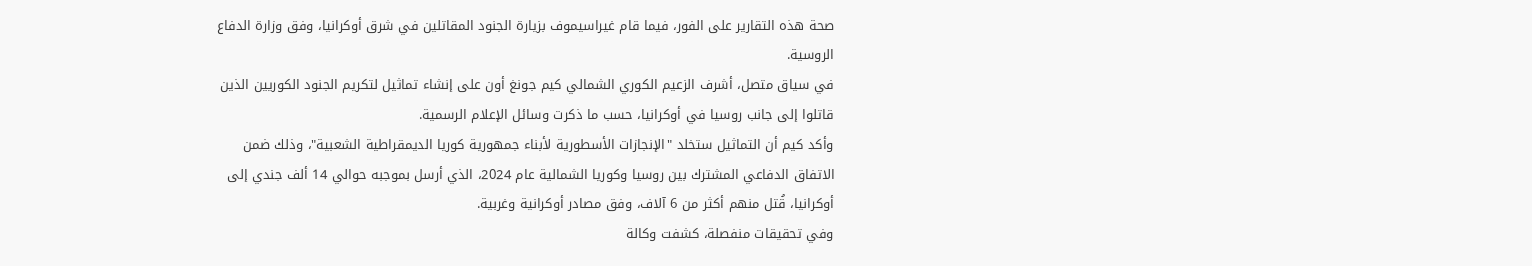صحة هذه التقارير على الفور، فيما قام غيراسيموف بزيارة الجنود المقاتلين في شرق أوكرانيا، وفق وزارة الدفاع الروسية.
في سياق متصل، أشرف الزعيم الكوري الشمالي كيم جونغ أون على إنشاء تماثيل لتكريم الجنود الكوريين الذين قاتلوا إلى جانب روسيا في أوكرانيا، حسب ما ذكرت وسائل الإعلام الرسمية.
وأكد كيم أن التماثيل ستخلد "الإنجازات الأسطورية لأبناء جمهورية كوريا الديمقراطية الشعبية"، وذلك ضمن الاتفاق الدفاعي المشترك بين روسيا وكوريا الشمالية عام 2024، الذي أرسل بموجبه حوالي 14 ألف جندي إلى أوكرانيا، قُتل منهم أكثر من 6 آلاف، وفق مصادر أوكرانية وغربية.
وفي تحقيقات منفصلة، كشفت وكالة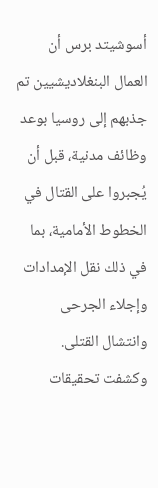أسوشيتد برس أن العمال البنغلاديشيين تم جذبهم إلى روسيا بوعد وظائف مدنية، قبل أن يُجبروا على القتال في الخطوط الأمامية، بما في ذلك نقل الإمدادات وإجلاء الجرحى وانتشال القتلى.
وكشفت تحقيقات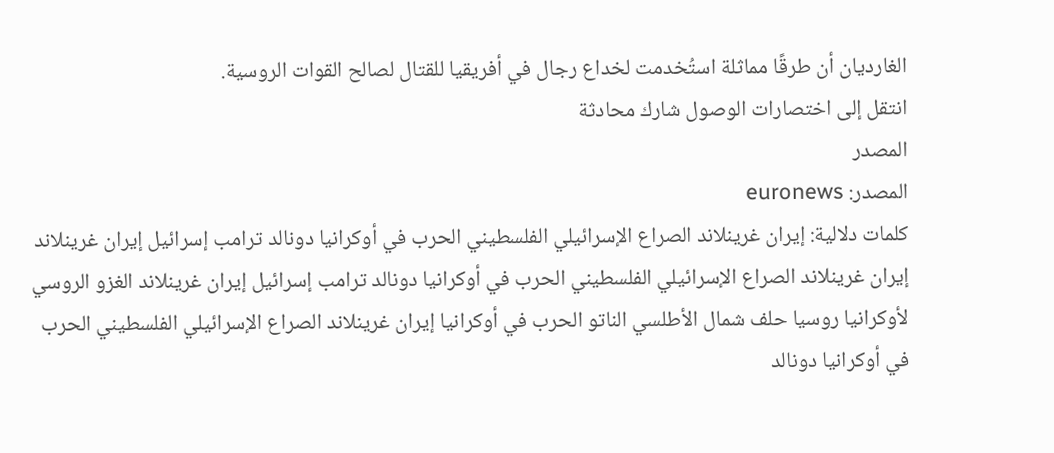الغارديان أن طرقًا مماثلة استُخدمت لخداع رجال في أفريقيا للقتال لصالح القوات الروسية.
انتقل إلى اختصارات الوصول شارك محادثة
المصدر
المصدر: euronews
كلمات دلالية: إيران غرينلاند الصراع الإسرائيلي الفلسطيني الحرب في أوكرانيا دونالد ترامب إسرائيل إيران غرينلاند إيران غرينلاند الصراع الإسرائيلي الفلسطيني الحرب في أوكرانيا دونالد ترامب إسرائيل إيران غرينلاند الغزو الروسي لأوكرانيا روسيا حلف شمال الأطلسي الناتو الحرب في أوكرانيا إيران غرينلاند الصراع الإسرائيلي الفلسطيني الحرب في أوكرانيا دونالد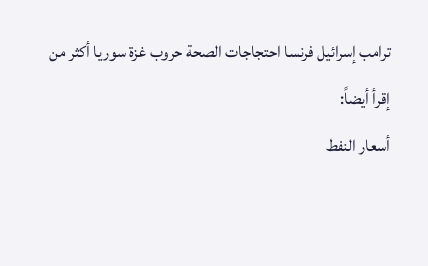ترامب إسرائيل فرنسا احتجاجات الصحة حروب غزة سوريا أکثر من
إقرأ أيضاً:
أسعار النفط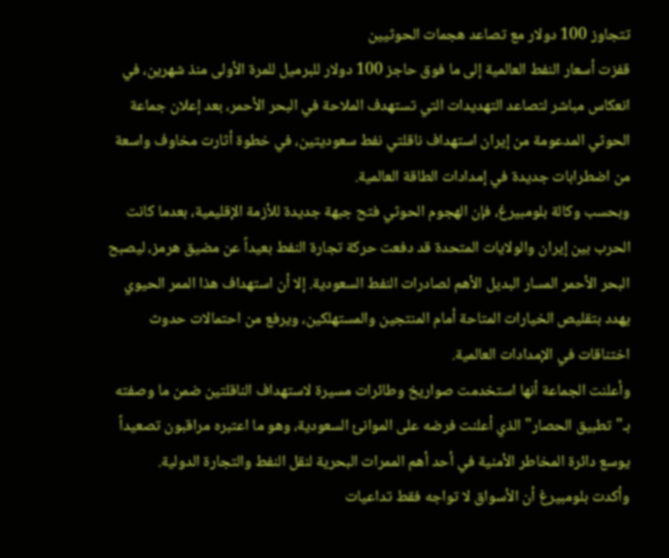تتجاوز 100 دولار مع تصاعد هجمات الحوثيين
قفزت أسعار النفط العالمية إلى ما فوق حاجز 100 دولار للبرميل للمرة الأولى منذ شهرين، في انعكاس مباشر لتصاعد التهديدات التي تستهدف الملاحة في البحر الأحمر، بعد إعلان جماعة الحوثي المدعومة من إيران استهداف ناقلتي نفط سعوديتين، في خطوة أثارت مخاوف واسعة من اضطرابات جديدة في إمدادات الطاقة العالمية.
وبحسب وكالة بلومبيرغ، فإن الهجوم الحوثي فتح جبهة جديدة للأزمة الإقليمية، بعدما كانت الحرب بين إيران والولايات المتحدة قد دفعت حركة تجارة النفط بعيداً عن مضيق هرمز، ليصبح البحر الأحمر المسار البديل الأهم لصادرات النفط السعودية. إلا أن استهداف هذا الممر الحيوي يهدد بتقليص الخيارات المتاحة أمام المنتجين والمستهلكين، ويرفع من احتمالات حدوث اختناقات في الإمدادات العالمية.
وأعلنت الجماعة أنها استخدمت صواريخ وطائرات مسيرة لاستهداف الناقلتين ضمن ما وصفته بـ"تطبيق الحصار" الذي أعلنت فرضه على الموانئ السعودية، وهو ما اعتبره مراقبون تصعيداً يوسع دائرة المخاطر الأمنية في أحد أهم الممرات البحرية لنقل النفط والتجارة الدولية.
وأكدت بلومبيرغ أن الأسواق لا تواجه فقط تداعيات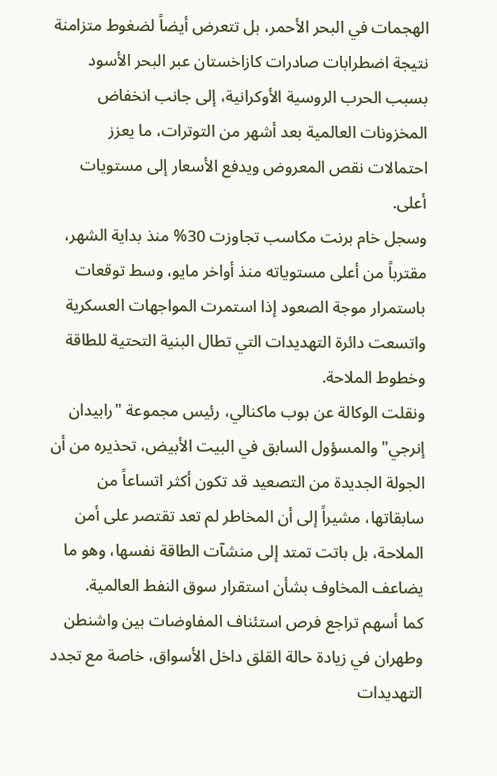الهجمات في البحر الأحمر، بل تتعرض أيضاً لضغوط متزامنة نتيجة اضطرابات صادرات كازاخستان عبر البحر الأسود بسبب الحرب الروسية الأوكرانية، إلى جانب انخفاض المخزونات العالمية بعد أشهر من التوترات، ما يعزز احتمالات نقص المعروض ويدفع الأسعار إلى مستويات أعلى.
وسجل خام برنت مكاسب تجاوزت 30% منذ بداية الشهر، مقترباً من أعلى مستوياته منذ أواخر مايو، وسط توقعات باستمرار موجة الصعود إذا استمرت المواجهات العسكرية واتسعت دائرة التهديدات التي تطال البنية التحتية للطاقة وخطوط الملاحة.
ونقلت الوكالة عن بوب ماكنالي، رئيس مجموعة "رابيدان إنرجي" والمسؤول السابق في البيت الأبيض، تحذيره من أن الجولة الجديدة من التصعيد قد تكون أكثر اتساعاً من سابقاتها، مشيراً إلى أن المخاطر لم تعد تقتصر على أمن الملاحة، بل باتت تمتد إلى منشآت الطاقة نفسها، وهو ما يضاعف المخاوف بشأن استقرار سوق النفط العالمية.
كما أسهم تراجع فرص استئناف المفاوضات بين واشنطن وطهران في زيادة حالة القلق داخل الأسواق، خاصة مع تجدد التهديدات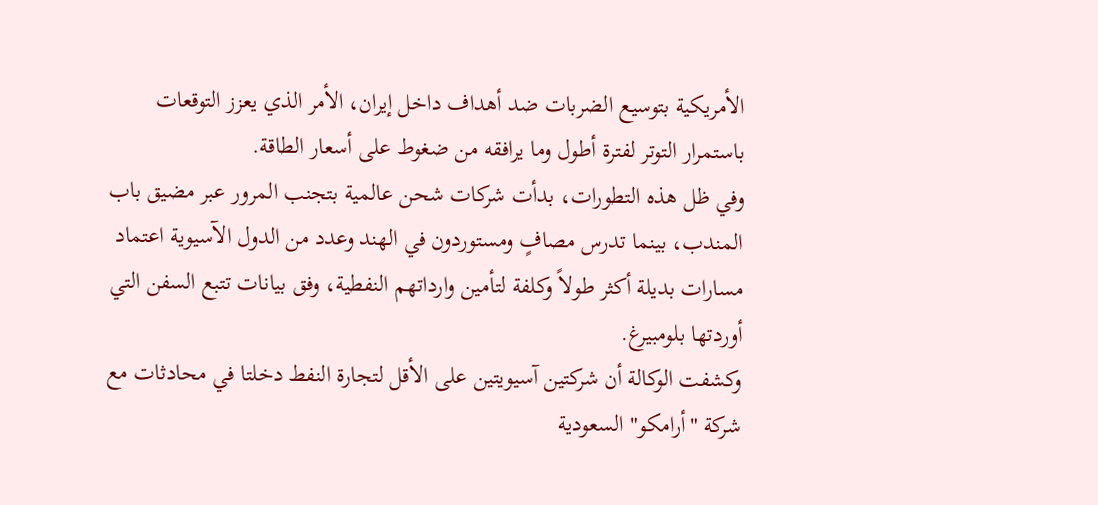الأمريكية بتوسيع الضربات ضد أهداف داخل إيران، الأمر الذي يعزز التوقعات باستمرار التوتر لفترة أطول وما يرافقه من ضغوط على أسعار الطاقة.
وفي ظل هذه التطورات، بدأت شركات شحن عالمية بتجنب المرور عبر مضيق باب المندب، بينما تدرس مصافٍ ومستوردون في الهند وعدد من الدول الآسيوية اعتماد مسارات بديلة أكثر طولاً وكلفة لتأمين وارداتهم النفطية، وفق بيانات تتبع السفن التي أوردتها بلومبيرغ.
وكشفت الوكالة أن شركتين آسيويتين على الأقل لتجارة النفط دخلتا في محادثات مع شركة "أرامكو" السعودية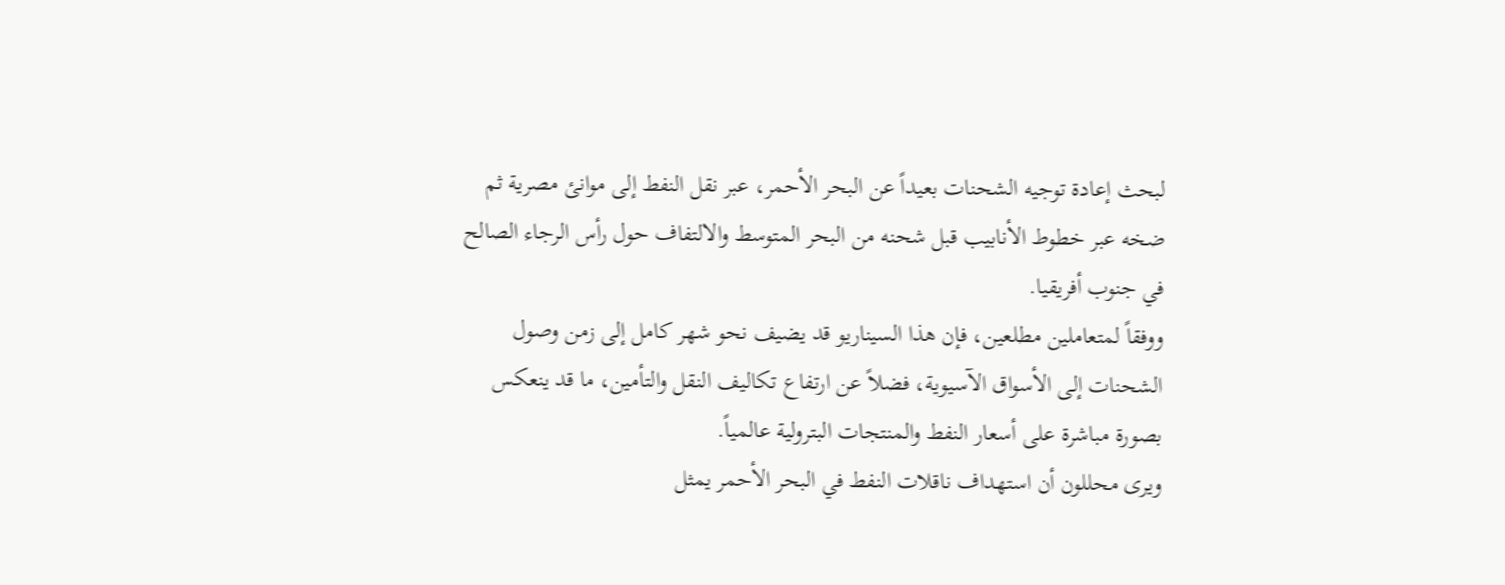لبحث إعادة توجيه الشحنات بعيداً عن البحر الأحمر، عبر نقل النفط إلى موانئ مصرية ثم ضخه عبر خطوط الأنابيب قبل شحنه من البحر المتوسط والالتفاف حول رأس الرجاء الصالح في جنوب أفريقيا.
ووفقاً لمتعاملين مطلعين، فإن هذا السيناريو قد يضيف نحو شهر كامل إلى زمن وصول الشحنات إلى الأسواق الآسيوية، فضلاً عن ارتفاع تكاليف النقل والتأمين، ما قد ينعكس بصورة مباشرة على أسعار النفط والمنتجات البترولية عالمياً.
ويرى محللون أن استهداف ناقلات النفط في البحر الأحمر يمثل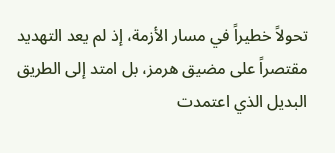تحولاً خطيراً في مسار الأزمة، إذ لم يعد التهديد مقتصراً على مضيق هرمز، بل امتد إلى الطريق البديل الذي اعتمدت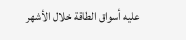عليه أسواق الطاقة خلال الأشهر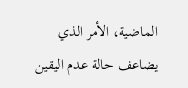الماضية، الأمر الذي يضاعف حالة عدم اليقين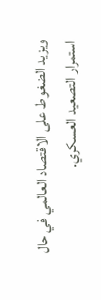ويزيد الضغوط على الاقتصاد العالمي في حال استمرار التصعيد العسكري.